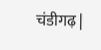चंडीगढ़ |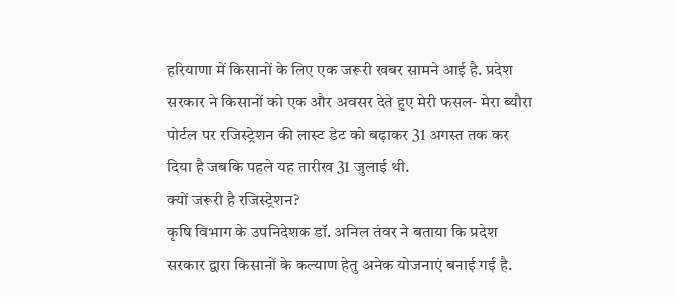हरियाणा में किसानों के लिए एक जरूरी खबर सामने आई है. प्रदेश सरकार ने किसानों को एक और अवसर देते हुए मेरी फसल- मेरा ब्यौरा पोर्टल पर रजिस्ट्रेशन की लास्ट डेट को बढ़ाकर 31 अगस्त तक कर दिया है जबकि पहले यह तारीख 31 जुलाई थी.
क्यों जरूरी है रजिस्ट्रेशन?
कृषि विभाग के उपनिदेशक डॉ. अनिल तंवर ने बताया कि प्रदेश सरकार द्वारा किसानों के कल्याण हेतु अनेक योजनाएं बनाई गई है.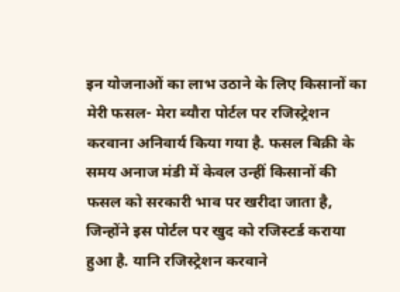इन योजनाओं का लाभ उठाने के लिए किसानों का मेरी फसल- मेरा ब्यौरा पोर्टल पर रजिस्ट्रेशन करवाना अनिवार्य किया गया है. फसल बिक्री के समय अनाज मंडी में केवल उन्हीं किसानों की फसल को सरकारी भाव पर खरीदा जाता है, जिन्होंने इस पोर्टल पर खुद को रजिस्टर्ड कराया हुआ है. यानि रजिस्ट्रेशन करवाने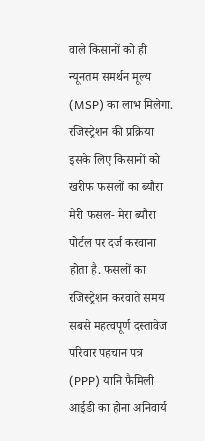वाले किसानों को ही न्यूनतम समर्थन मूल्य (MSP) का लाभ मिलेगा.
रजिस्ट्रेशन की प्रक्रिया
इसके लिए किसानों को खरीफ फसलों का ब्यौरा मेरी फसल- मेरा ब्यौरा पोर्टल पर दर्ज करवाना होता है. फसलों का रजिस्ट्रेशन करवाते समय सबसे महत्वपूर्ण दस्तावेज परिवार पहचान पत्र (PPP) यानि फैमिली आईडी का होना अनिवार्य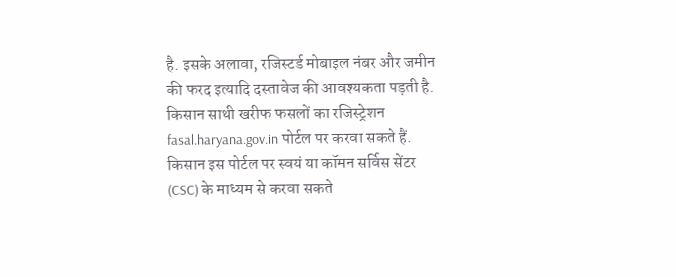है. इसके अलावा, रजिस्टर्ड मोबाइल नंबर और जमीन की फरद इत्यादि दस्तावेज की आवश्यकता पड़ती है.
किसान साथी खरीफ फसलों का रजिस्ट्रेशन fasal.haryana.gov.in पोर्टल पर करवा सकते हैं. किसान इस पोर्टल पर स्वयं या कॉमन सर्विस सेंटर (CSC) के माध्यम से करवा सकते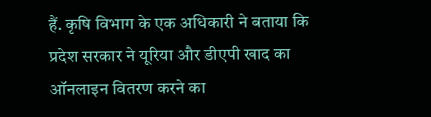हैं. कृषि विभाग के एक अधिकारी ने बताया कि प्रदेश सरकार ने यूरिया और डीएपी खाद का ऑनलाइन वितरण करने का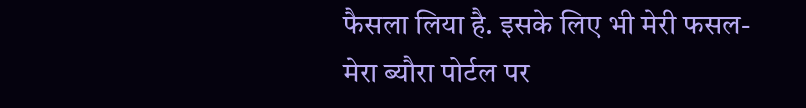फैसला लिया है. इसके लिए भी मेरी फसल- मेरा ब्यौरा पोर्टल पर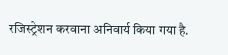रजिस्ट्रेशन करवाना अनिवार्य किया गया है.